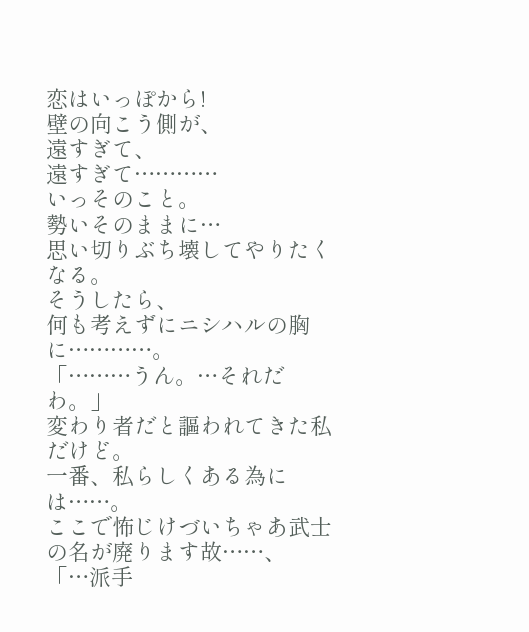恋はいっぽから!
壁の向こう側が、
遠すぎて、
遠すぎて…………
いっそのこと。
勢いそのままに…
思い切りぶち壊してやりたくなる。
そうしたら、
何も考えずにニシハルの胸に…………。
「………うん。…それだわ。」
変わり者だと謳われてきた私だけど。
一番、私らしくある為には……。
ここで怖じけづいちゃあ武士の名が廃ります故……、
「…派手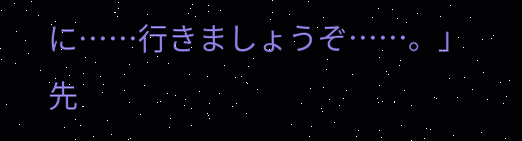に……行きましょうぞ……。」
先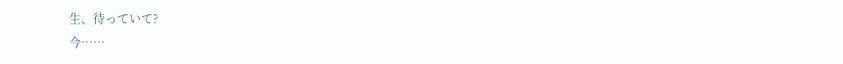生、待っていて?
今……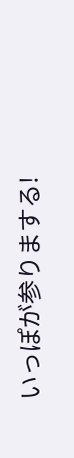いっぽが参りまする!